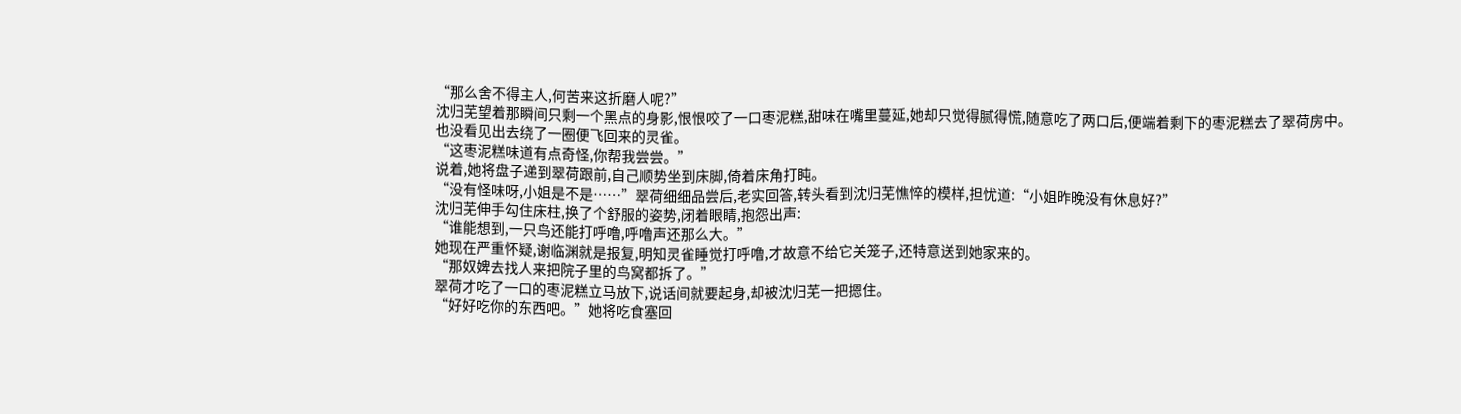“那么舍不得主人,何苦来这折磨人呢?”
沈归芜望着那瞬间只剩一个黑点的身影,恨恨咬了一口枣泥糕,甜味在嘴里蔓延,她却只觉得腻得慌,随意吃了两口后,便端着剩下的枣泥糕去了翠荷房中。
也没看见出去绕了一圈便飞回来的灵雀。
“这枣泥糕味道有点奇怪,你帮我尝尝。”
说着,她将盘子递到翠荷跟前,自己顺势坐到床脚,倚着床角打盹。
“没有怪味呀,小姐是不是……”翠荷细细品尝后,老实回答,转头看到沈归芜憔悴的模样,担忧道:“小姐昨晚没有休息好?”
沈归芜伸手勾住床柱,换了个舒服的姿势,闭着眼睛,抱怨出声:
“谁能想到,一只鸟还能打呼噜,呼噜声还那么大。”
她现在严重怀疑,谢临渊就是报复,明知灵雀睡觉打呼噜,才故意不给它关笼子,还特意送到她家来的。
“那奴婢去找人来把院子里的鸟窝都拆了。”
翠荷才吃了一口的枣泥糕立马放下,说话间就要起身,却被沈归芜一把摁住。
“好好吃你的东西吧。”她将吃食塞回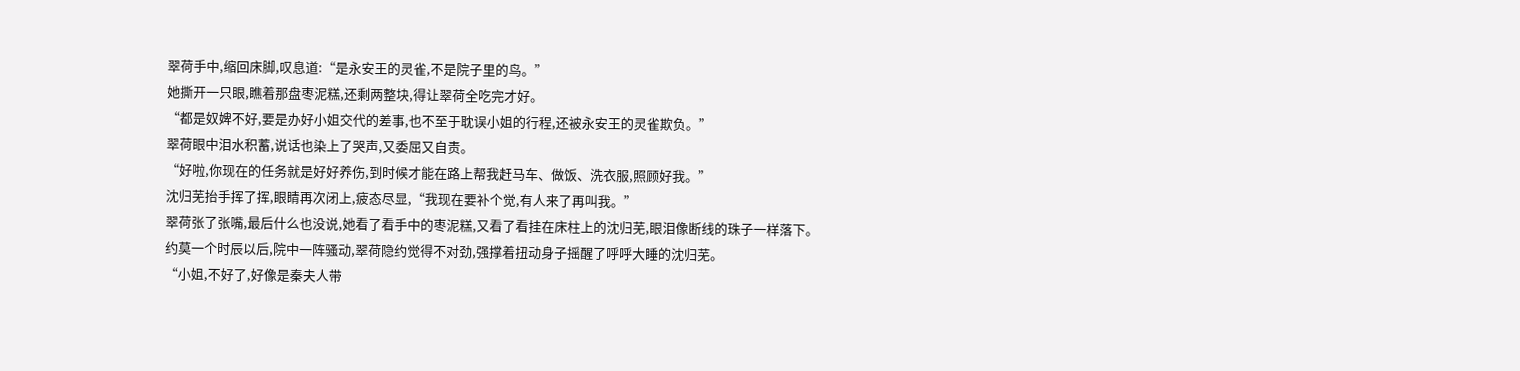翠荷手中,缩回床脚,叹息道:“是永安王的灵雀,不是院子里的鸟。”
她撕开一只眼,瞧着那盘枣泥糕,还剩两整块,得让翠荷全吃完才好。
“都是奴婢不好,要是办好小姐交代的差事,也不至于耽误小姐的行程,还被永安王的灵雀欺负。”
翠荷眼中泪水积蓄,说话也染上了哭声,又委屈又自责。
“好啦,你现在的任务就是好好养伤,到时候才能在路上帮我赶马车、做饭、洗衣服,照顾好我。”
沈归芜抬手挥了挥,眼睛再次闭上,疲态尽显,“我现在要补个觉,有人来了再叫我。”
翠荷张了张嘴,最后什么也没说,她看了看手中的枣泥糕,又看了看挂在床柱上的沈归芜,眼泪像断线的珠子一样落下。
约莫一个时辰以后,院中一阵骚动,翠荷隐约觉得不对劲,强撑着扭动身子摇醒了呼呼大睡的沈归芜。
“小姐,不好了,好像是秦夫人带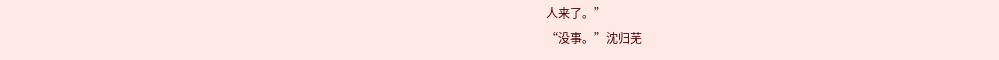人来了。”
“没事。”沈归芜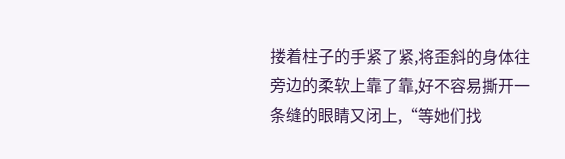搂着柱子的手紧了紧,将歪斜的身体往旁边的柔软上靠了靠,好不容易撕开一条缝的眼睛又闭上,“等她们找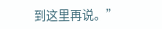到这里再说。”